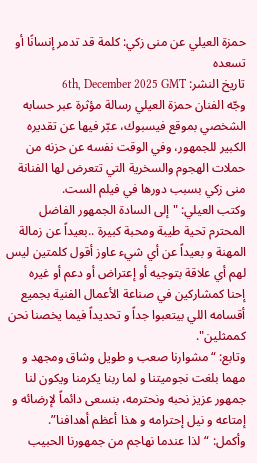حمزة العيلي عن منى زكي: كلمة قد تدمر إنسانًا أو تسعده
تاريخ النشر: 6th, December 2025 GMT
وجّه الفنان حمزة العيلي رسالة مؤثرة عبر حسابه الشخصي بموقع فيسبوك، عبّر فيها عن تقديره الكبير للجمهور، وفي الوقت نفسه عن حزنه من حملات الهجوم والسخرية التي تتعرض لها الفنانة منى زكي بسبب دورها في فيلم الست.
وكتب العيلي: "إلى السادة الجمهور الفاضل المحترم تحية طيبة ومحبة كبيرة ..بعيداً عن زمالة المهنة و بعيداً عن أي شيء عاوز أقول كلمتين ليس لهم أي علاقة بتوجيه أو إعتراض أو دعم أو غيره
إحنا كمشاركين في صناعة الأعمال الفنية بجميع أقسامه اللي بيتعبوا جداً و تحديداً فيما يخصنا نحن كممثلين".
وتابع: “مشوارنا صعب و طويل وشاق ومجهد و مهما بلغت نجوميتنا و لما ربنا يكرمنا ويكون لنا جمهور عزيز نحبه ونحترمه، بنسعى دائماً لإرضائه و إمتاعه و نيل إحترامه و هذا أعظم أهدافنا”.
وأكمل: “لذا عندما نهاجم من جمهورنا الحبيب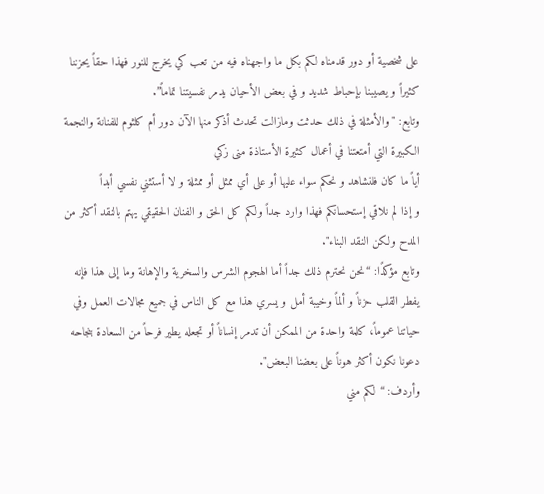على شخصية أو دور قدمناه لكم بكل ما واجهناه فيه من تعب كي يخرج للنور فهذا حقاً يحزننا كثيراً و يصيبنا بإحباط شديد و في بعض الأحيان يدمر نفسيتنا تماماً”.
وتابع: "والأمثلة في ذلك حدثت ومازالت تحدث أذكر منها الآن دور أم كلثوم للفنانة والنجمة الكبيرة التي أمتعتنا في أعمال كثيرة الأستاذة منى زكي
أياً ما كان فلنشاهد و نحكم سواء عليها أو على أي ممثل أو ممثلة و لا أستثني نفسي أبداً
و إذا لم نلاقي إستحسانكم فهذا وارد جداً ولكم كل الحق و الفنان الحقيقي يهتم بالنقد أكثر من المدح ولكن النقد البناء".
وتابع مؤكدًا: “نحن نحترم ذلك جداً أما الهجوم الشرس والسخرية والإهانة وما إلى هذا فإنه يفطر القلب حزناً و ألماً وخيبة أمل و يسري هذا مع كل الناس في جميع مجالات العمل وفي حياتنا عموماً، كلمة واحدة من الممكن أن تدمر إنساناً أو تجعله يطير فرحاً من السعادة بنجاحه دعونا نكون أكثر هوناً على بعضنا البعض".
وأردف: “لكم مني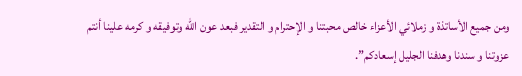ومن جميع الأساتذة و زملائي الأعزاء خالص محبتنا و الإحترام و التقدير فبعد عون الله وتوفيقه و كرمه علينا أنتم عزوتنا و سندنا وهدفنا الجليل إسعادكم”.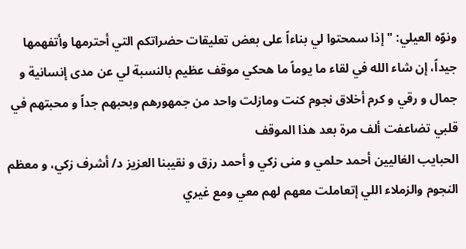ونوّه العيلي: " إذا سمحتوا لي بناءاً على بعض تعليقات حضراتكم التي أحترمها وأتفهمها جيداً، إن شاء الله في لقاء ما يوماً ما هحكي موقف عظيم بالنسبة لي عن مدى إنسانية و جمال و رقي و كرم أخلاق نجوم كنت ومازلت واحد من جمهورهم وبحبهم جداً و محبتهم في قلبي تضاعفت ألف مرة بعد هذا الموقف
الحبايب الغاليين أحمد حلمي و منى زكي و أحمد رزق و نقيبنا العزيز د/ أشرف زكي، و معظم النجوم والزملاء اللي إتعاملت معهم لهم معي ومع غيري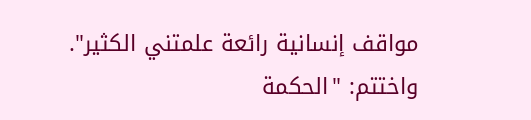مواقف إنسانية رائعة علمتني الكثير".
واختتم: "الحكمة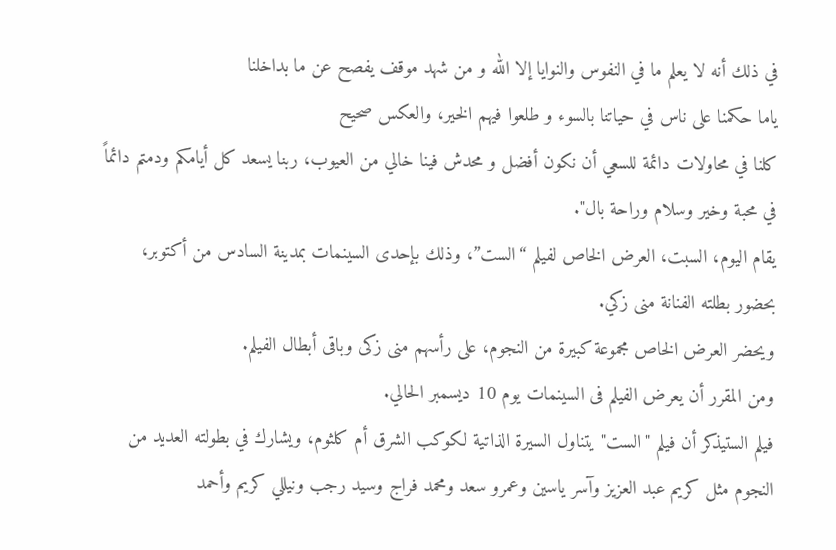في ذلك أنه لا يعلم ما في النفوس والنوايا إلا الله و من شهد موقف يفصح عن ما بداخلنا
ياما حكمنا على ناس في حياتنا بالسوء و طلعوا فيهم الخير، والعكس صحيح
كلنا في محاولات دائمة للسعي أن نكون أفضل و محدش فينا خالي من العيوب، ربنا يسعد كل أيامكم ودمتم دائماً في محبة وخير وسلام وراحة بال".
يقام اليوم، السبت، العرض الخاص لفيلم “الست”، وذلك بإحدى السينمات بمدينة السادس من أكتوبر، بحضور بطلته الفنانة منى زكي.
ويحضر العرض الخاص مجموعة كبيرة من النجوم، على رأسهم منى زكى وباقى أبطال الفيلم.
ومن المقرر أن يعرض الفيلم فى السينمات يوم 10 ديسمبر الحالي.
فيلم الستيذكر أن فيلم "الست" يتناول السيرة الذاتية لكوكب الشرق أم كلثوم، ويشارك في بطولته العديد من النجوم مثل كريم عبد العزيز وآسر ياسين وعمرو سعد ومحمد فراج وسيد رجب ونيللي كريم وأحمد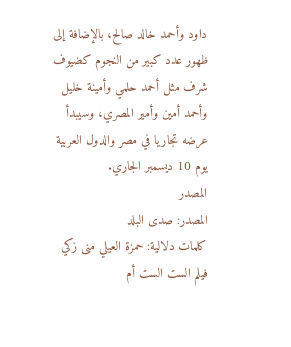داود وأحمد خالد صالح، بالإضافة إلى ظهور عدد كبير من النجوم كضيوف شرف مثل أحمد حلمي وأمينة خليل وأحمد أمين وأمير المصري، وسيبدأ عرضه تجاريا في مصر والدول العربية يوم 10 ديسمبر الجاري.
المصدر
المصدر: صدى البلد
كلمات دلالية: حمزة العيلي منى زكي فيلم الست الست أم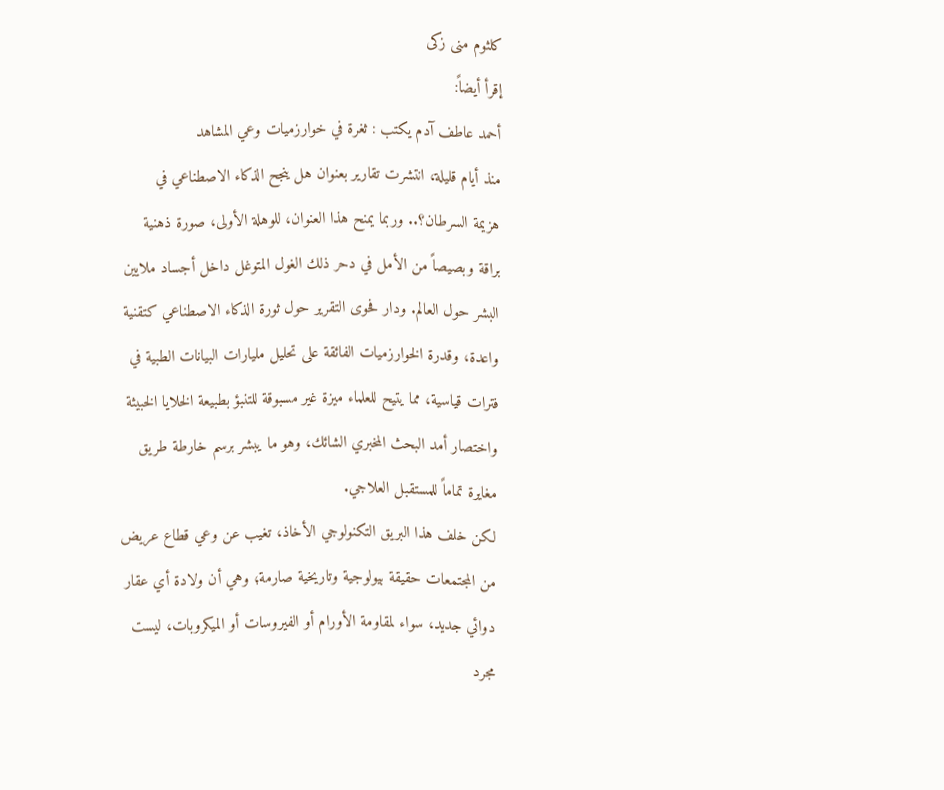كلثوم منى زکی
إقرأ أيضاً:
أحمد عاطف آدم يكتب : ثغرة في خوارزميات وعي المشاهد
منذ أيام قليلة، انتشرت تقارير بعنوان هل ينجح الذكاء الاصطناعي في هزيمة السرطان؟.. وربما يمنح هذا العنوان، للوهلة الأولى، صورة ذهنية براقة وبصيصاً من الأمل في دحر ذلك الغول المتوغل داخل أجساد ملايين البشر حول العالم. ودار فحوى التقرير حول ثورة الذكاء الاصطناعي كتقنية واعدة، وقدرة الخوارزميات الفائقة على تحليل مليارات البيانات الطبية في فترات قياسية، مما يتيح للعلماء ميزة غير مسبوقة للتنبؤ بطبيعة الخلايا الخبيثة واختصار أمد البحث المخبري الشائك، وهو ما يبشر برسم خارطة طريق مغايرة تماماً للمستقبل العلاجي.
لكن خلف هذا البريق التكنولوجي الأخاذ، تغيب عن وعي قطاع عريض من المجتمعات حقيقة بيولوجية وتاريخية صارمة؛ وهي أن ولادة أي عقار دوائي جديد، سواء لمقاومة الأورام أو الفيروسات أو الميكروبات، ليست مجرد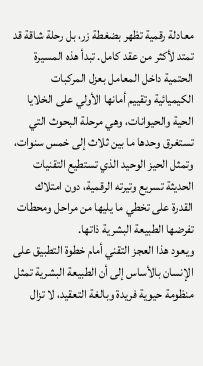معادلة رقمية تظهر بضغطة زر، بل رحلة شاقة قد تمتد لأكثر من عقد كامل. تبدأ هذه المسيرة الحتمية داخل المعامل بعزل المركبات الكيميائية وتقييم أمانها الأولي على الخلايا الحية والحيوانات، وهي مرحلة البحوث التي تستغرق وحدها ما بين ثلاث إلى خمس سنوات، وتمثل الحيز الوحيد الذي تستطيع التقنيات الحديثة تسريع وتيرته الرقمية، دون امتلاك القدرة على تخطي ما يليها من مراحل ومحطات تفرضها الطبيعة البشرية ذاتها.
ويعود هذا العجز التقني أمام خطوة التطبيق على الإنسان بالأساس إلى أن الطبيعة البشرية تمثل منظومة حيوية فريدة وبالغة التعقيد، لا تزال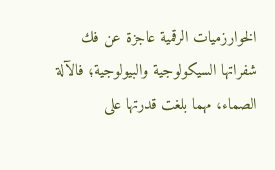الخوارزميات الرقمية عاجزة عن فك شفراتها السيكولوجية والبيولوجية؛ فالآلة الصماء، مهما بلغت قدرتها على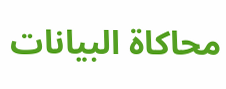محاكاة البيانات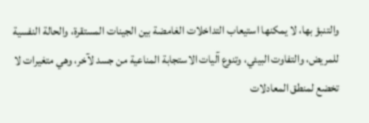والتنبؤ بها، لا يمكنها استيعاب التداخلات الغامضة بين الجينات المستقرة، والحالة النفسية للمريض، والتفاوت البيئي، وتنوع آليات الاستجابة المناعية من جسد لآخر، وهي متغيرات لا تخضع لمنطق المعادلات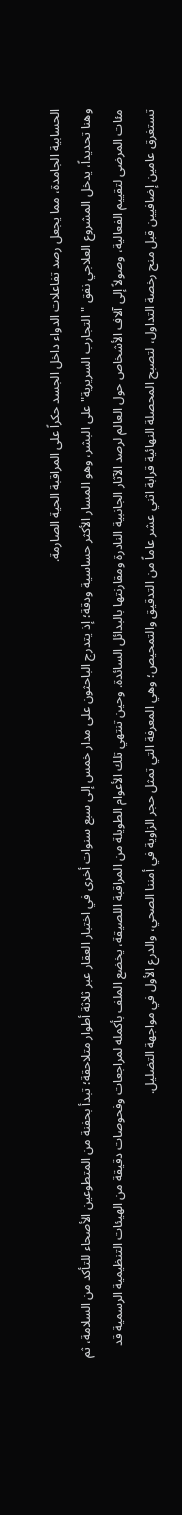الحسابية الجامدة، مما يجعل رصد تفاعلات الدواء داخل الجسد حكراً على المراقبة الحية الصارمة.
وهنا تحديداً، يدخل المشروع العلاجي نفق "التجارب السريرية" على البشر، وهو المسار الأكثر حساسية ودقة؛ إذ يتدرج الباحثون على مدار خمس إلى سبع سنوات أخرى في اختبار العقار عبر ثلاثة أطوار متلاحقة؛ تبدأ بحفنة من المتطوعين الأصحاء للتأكد من السلامة، ثم مئات المرضى لتقييم الفعالية، وصولاً إلى آلاف الأشخاص حول العالم لرصد الآثار الجانبية النادرة ومقارنتها بالبدائل السائدة. وحين تنتهي تلك الأعوام الطويلة من المراقبة اللصيقة، يخضع الملف بأكمله لمراجعات وفحوصات دقيقة من الهيئات التنظيمية الرسمية قد تستغرق عامين إضافيين قبل منح رخصة التداول، لتصبح المحصلة النهائية قرابة اثني عشر عاماً من التدقيق والتمحيص؛ وهي المعرفة التي تمثل حجر الزاوية في أمننا الصحي، والدرع الأول في مواجهة التضليل.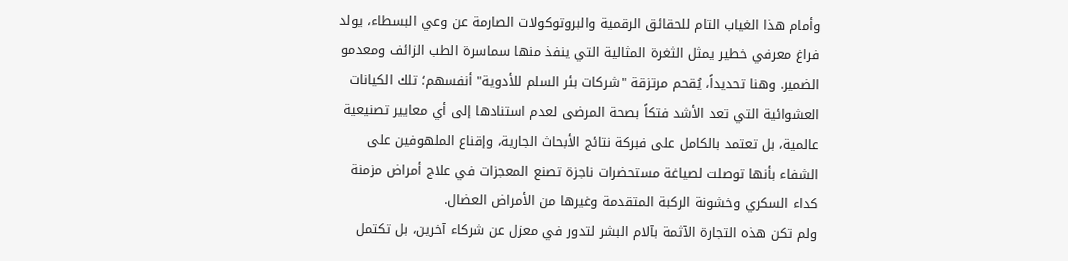وأمام هذا الغياب التام للحقائق الرقمية والبروتوكولات الصارمة عن وعي البسطاء، يولد فراغ معرفي خطير يمثل الثغرة المثالية التي ينفذ منها سماسرة الطب الزائف ومعدمو الضمير. وهنا تحديداً، يُقحم مرتزقة "شركات بئر السلم للأدوية" أنفسهم؛ تلك الكيانات العشوائية التي تعد الأشد فتكاً بصحة المرضى لعدم استنادها إلى أي معايير تصنيعية عالمية، بل تعتمد بالكامل على فبركة نتائج الأبحاث الجارية، وإقناع الملهوفين على الشفاء بأنها توصلت لصياغة مستحضرات ناجزة تصنع المعجزات في علاج أمراض مزمنة كداء السكري وخشونة الركبة المتقدمة وغيرها من الأمراض العضال.
ولم تكن هذه التجارة الآثمة بآلام البشر لتدور في معزل عن شركاء آخرين، بل تكتمل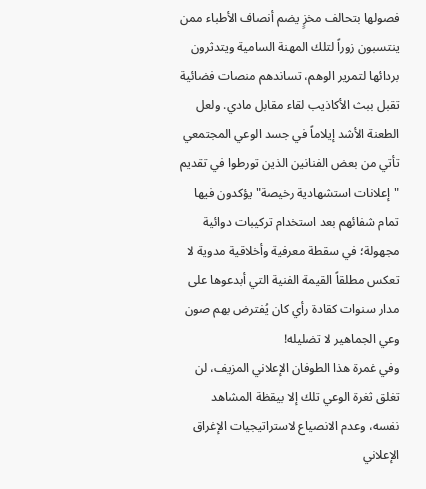فصولها بتحالف مخزٍ يضم أنصاف الأطباء ممن ينتسبون زوراً لتلك المهنة السامية ويتدثرون بردائها لتمرير الوهم، تساندهم منصات فضائية تقبل ببث الأكاذيب لقاء مقابل مادي. ولعل الطعنة الأشد إيلاماً في جسد الوعي المجتمعي تأتي من بعض الفنانين الذين تورطوا في تقديم "إعلانات استشهادية رخيصة" يؤكدون فيها تمام شفائهم بعد استخدام تركيبات دوائية مجهولة؛ في سقطة معرفية وأخلاقية مدوية لا تعكس مطلقاً القيمة الفنية التي أبدعوها على مدار سنوات كقادة رأي كان يُفترض بهم صون وعي الجماهير لا تضليله!
وفي غمرة هذا الطوفان الإعلاني المزيف، لن تغلق ثغرة الوعي تلك إلا بيقظة المشاهد نفسه، وعدم الانصياع لاستراتيجيات الإغراق الإعلاني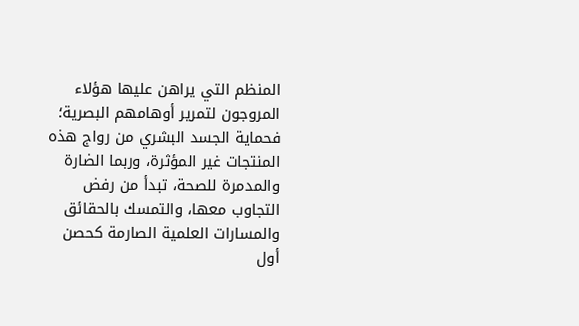المنظم التي يراهن عليها هؤلاء المروجون لتمرير أوهامهم البصرية؛ فحماية الجسد البشري من رواج هذه المنتجات غير المؤثرة، وربما الضارة والمدمرة للصحة، تبدأ من رفض التجاوب معها، والتمسك بالحقائق والمسارات العلمية الصارمة كحصن أول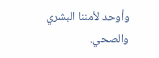وأوحد لأمننا البشري والصحي.